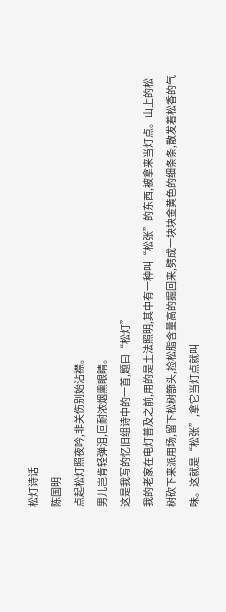松灯诗话
陈国明
点起松灯照夜吟,非关伤别始沾襟。
男儿岂肯轻弹泪,叵耐浓烟熏眼睛。
这是我写的忆旧组诗中的一首,题曰“松灯”
我的老家在电灯普及之前,用的是土法照明,其中有一种叫“松张”的东西,被拿来当灯点。山上的松树砍下来派用场,留下松树篰头,捡松脂含量高的掘回来,劈成一块块金黄色的细条条,散发着松香的气味。这就是“松张”,拿它当灯点就叫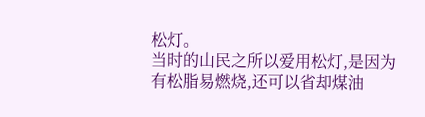松灯。
当时的山民之所以爱用松灯,是因为有松脂易燃烧,还可以省却煤油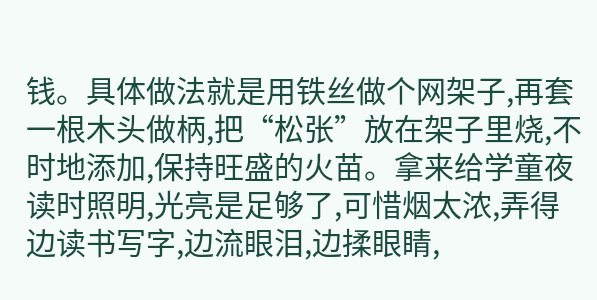钱。具体做法就是用铁丝做个网架子,再套一根木头做柄,把“松张”放在架子里烧,不时地添加,保持旺盛的火苗。拿来给学童夜读时照明,光亮是足够了,可惜烟太浓,弄得边读书写字,边流眼泪,边揉眼睛,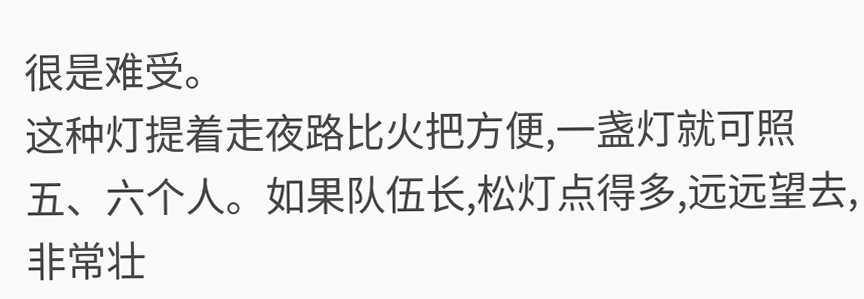很是难受。
这种灯提着走夜路比火把方便,一盏灯就可照五、六个人。如果队伍长,松灯点得多,远远望去,非常壮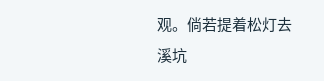观。倘若提着松灯去溪坑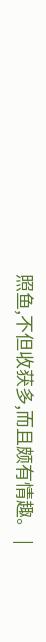照鱼,不但收获多,而且颇有情趣。 |